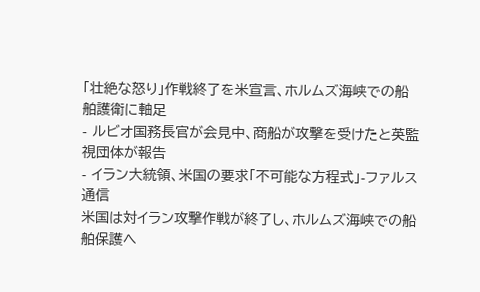「壮絶な怒り」作戦終了を米宣言、ホルムズ海峡での船舶護衛に軸足
- ルビオ国務長官が会見中、商船が攻撃を受けたと英監視団体が報告
- イラン大統領、米国の要求「不可能な方程式」-ファルス通信
米国は対イラン攻撃作戦が終了し、ホルムズ海峡での船舶保護へ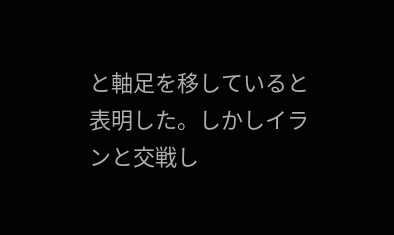と軸足を移していると表明した。しかしイランと交戦し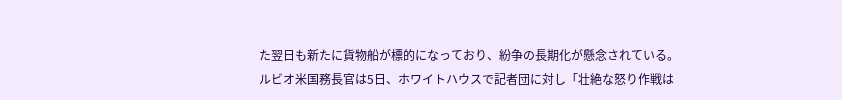た翌日も新たに貨物船が標的になっており、紛争の長期化が懸念されている。
ルビオ米国務長官は5日、ホワイトハウスで記者団に対し「壮絶な怒り作戦は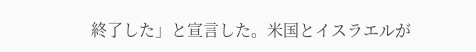終了した」と宣言した。米国とイスラエルが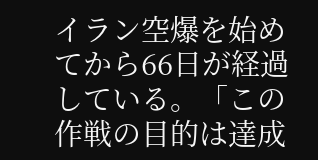イラン空爆を始めてから66日が経過している。「この作戦の目的は達成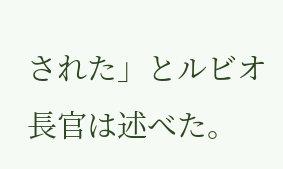された」とルビオ長官は述べた。